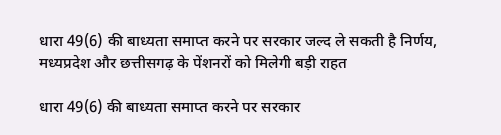धारा 49(6) की बाध्यता समाप्त करने पर सरकार जल्द ले सकती है निर्णय, मध्यप्रदेश और छत्तीसगढ़ के पेंशनरों को मिलेगी बड़ी राहत

धारा 49(6) की बाध्यता समाप्त करने पर सरकार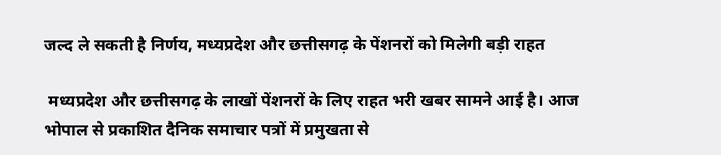जल्द ले सकती है निर्णय, मध्यप्रदेश और छत्तीसगढ़ के पेंशनरों को मिलेगी बड़ी राहत

 मध्यप्रदेश और छत्तीसगढ़ के लाखों पेंशनरों के लिए राहत भरी खबर सामने आई है। आज भोपाल से प्रकाशित दैनिक समाचार पत्रों में प्रमुखता से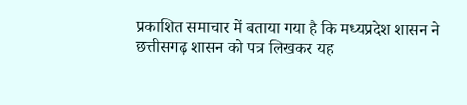प्रकाशित समाचार में बताया गया है कि मध्यप्रदेश शासन ने छत्तीसगढ़ शासन को पत्र लिखकर यह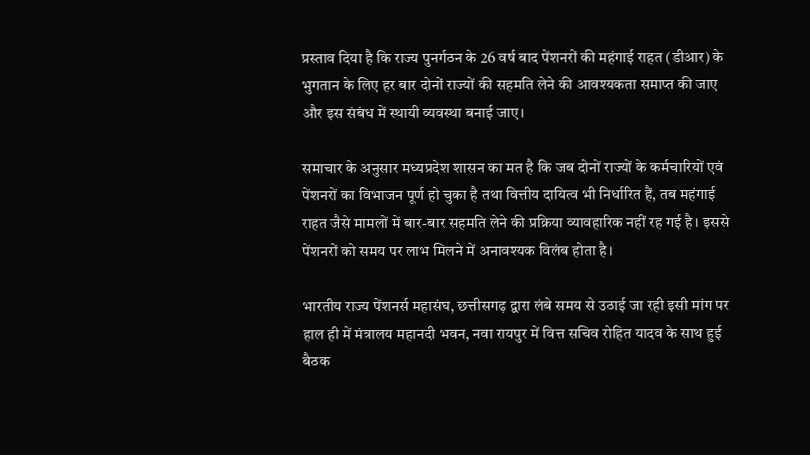प्रस्ताव दिया है कि राज्य पुनर्गठन के 26 वर्ष बाद पेंशनरों की महंगाई राहत (डीआर) के भुगतान के लिए हर बार दोनों राज्यों की सहमति लेने की आवश्यकता समाप्त की जाए और इस संबंध में स्थायी व्यवस्था बनाई जाए।

समाचार के अनुसार मध्यप्रदेश शासन का मत है कि जब दोनों राज्यों के कर्मचारियों एवं पेंशनरों का विभाजन पूर्ण हो चुका है तथा वित्तीय दायित्व भी निर्धारित हैं, तब महंगाई राहत जैसे मामलों में बार-बार सहमति लेने की प्रक्रिया व्यावहारिक नहीं रह गई है। इससे पेंशनरों को समय पर लाभ मिलने में अनावश्यक विलंब होता है।

भारतीय राज्य पेंशनर्स महासंघ, छत्तीसगढ़ द्वारा लंबे समय से उठाई जा रही इसी मांग पर हाल ही में मंत्रालय महानदी भवन, नवा रायपुर में वित्त सचिव रोहित यादव के साथ हुई बैठक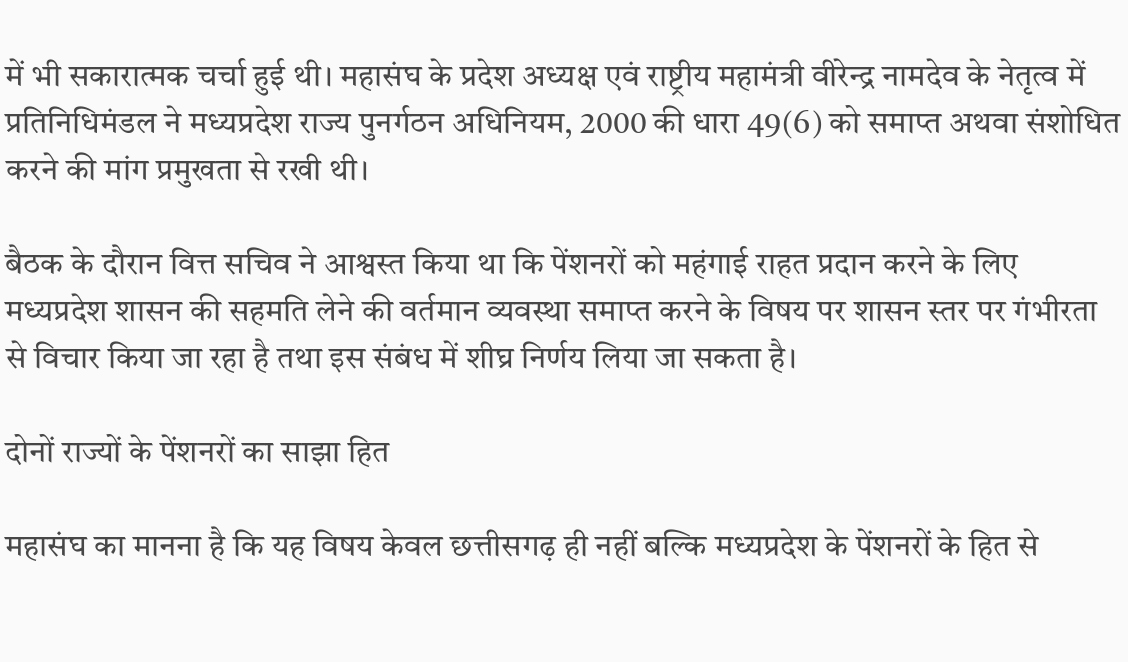में भी सकारात्मक चर्चा हुई थी। महासंघ के प्रदेश अध्यक्ष एवं राष्ट्रीय महामंत्री वीरेन्द्र नामदेव के नेतृत्व में प्रतिनिधिमंडल ने मध्यप्रदेश राज्य पुनर्गठन अधिनियम, 2000 की धारा 49(6) को समाप्त अथवा संशोधित करने की मांग प्रमुखता से रखी थी।

बैठक के दौरान वित्त सचिव ने आश्वस्त किया था कि पेंशनरों को महंगाई राहत प्रदान करने के लिए मध्यप्रदेश शासन की सहमति लेने की वर्तमान व्यवस्था समाप्त करने के विषय पर शासन स्तर पर गंभीरता से विचार किया जा रहा है तथा इस संबंध में शीघ्र निर्णय लिया जा सकता है।

दोनों राज्यों के पेंशनरों का साझा हित

महासंघ का मानना है कि यह विषय केवल छत्तीसगढ़ ही नहीं बल्कि मध्यप्रदेश के पेंशनरों के हित से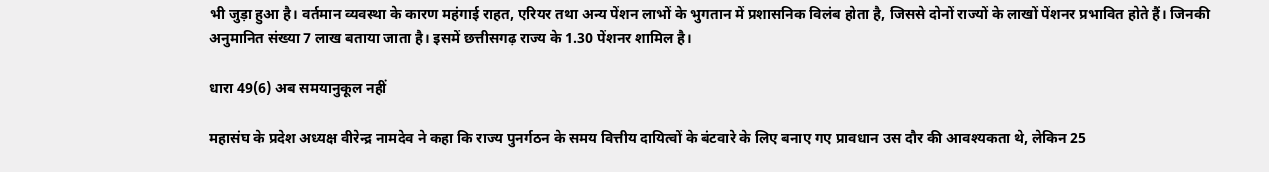भी जुड़ा हुआ है। वर्तमान व्यवस्था के कारण महंगाई राहत, एरियर तथा अन्य पेंशन लाभों के भुगतान में प्रशासनिक विलंब होता है, जिससे दोनों राज्यों के लाखों पेंशनर प्रभावित होते हैं। जिनकी अनुमानित संख्या 7 लाख बताया जाता है। इसमें छत्तीसगढ़ राज्य के 1.30 पेंशनर शामिल है।

धारा 49(6) अब समयानुकूल नहीं

महासंघ के प्रदेश अध्यक्ष वीरेन्द्र नामदेव ने कहा कि राज्य पुनर्गठन के समय वित्तीय दायित्वों के बंटवारे के लिए बनाए गए प्रावधान उस दौर की आवश्यकता थे, लेकिन 25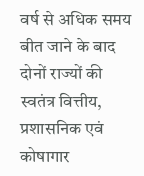वर्ष से अधिक समय बीत जाने के बाद दोनों राज्यों की स्वतंत्र वित्तीय, प्रशासनिक एवं कोषागार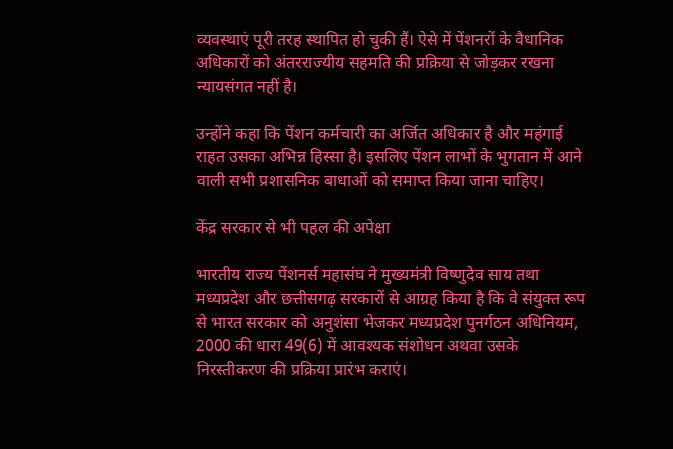व्यवस्थाएं पूरी तरह स्थापित हो चुकी हैं। ऐसे में पेंशनरों के वैधानिक अधिकारों को अंतरराज्यीय सहमति की प्रक्रिया से जोड़कर रखना न्यायसंगत नहीं है।

उन्होंने कहा कि पेंशन कर्मचारी का अर्जित अधिकार है और महंगाई राहत उसका अभिन्न हिस्सा है। इसलिए पेंशन लाभों के भुगतान में आने वाली सभी प्रशासनिक बाधाओं को समाप्त किया जाना चाहिए।

केंद्र सरकार से भी पहल की अपेक्षा

भारतीय राज्य पेंशनर्स महासंघ ने मुख्यमंत्री विष्णुदेव साय तथा मध्यप्रदेश और छत्तीसगढ़ सरकारों से आग्रह किया है कि वे संयुक्त रूप से भारत सरकार को अनुशंसा भेजकर मध्यप्रदेश पुनर्गठन अधिनियम, 2000 की धारा 49(6) में आवश्यक संशोधन अथवा उसके निरस्तीकरण की प्रक्रिया प्रारंभ कराएं।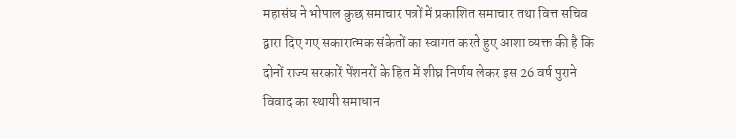महासंघ ने भोपाल कुछ समाचार पत्रों में प्रकाशित समाचार तथा वित्त सचिव द्वारा दिए गए सकारात्मक संकेतों का स्वागत करते हुए आशा व्यक्त की है कि दोनों राज्य सरकारें पेंशनरों के हित में शीघ्र निर्णय लेकर इस 26 वर्ष पुराने विवाद का स्थायी समाधान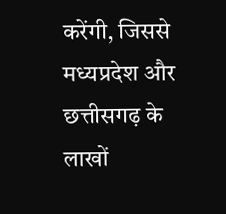करेंगी, जिससे मध्यप्रदेश और छत्तीसगढ़ के लाखों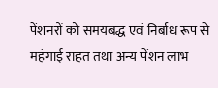पेंशनरों को समयबद्ध एवं निर्बाध रूप से महंगाई राहत तथा अन्य पेंशन लाभ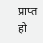प्राप्त हो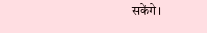सकेंगे।